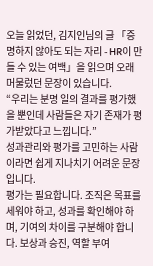오늘 읽었던, 김지인님의 글 「증명하지 않아도 되는 자리 - HR이 만들 수 있는 여백」을 읽으며 오래 머물렀던 문장이 있습니다.
“우리는 분명 일의 결과를 평가했을 뿐인데 사람들은 자기 존재가 평가받았다고 느낍니다.”
성과관리와 평가를 고민하는 사람이라면 쉽게 지나치기 어려운 문장입니다.
평가는 필요합니다. 조직은 목표를 세워야 하고, 성과를 확인해야 하며, 기여의 차이를 구분해야 합니다. 보상과 승진, 역할 부여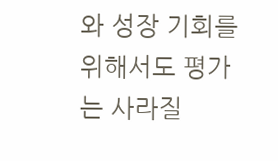와 성장 기회를 위해서도 평가는 사라질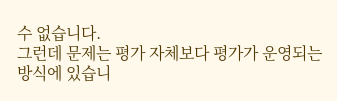수 없습니다.
그런데 문제는 평가 자체보다 평가가 운영되는 방식에 있습니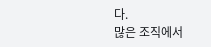다.
많은 조직에서